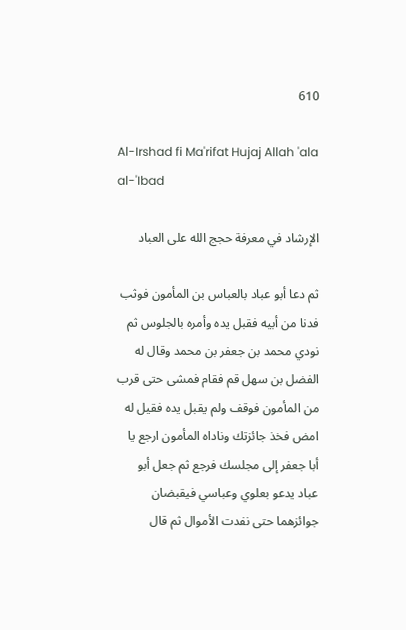610

Al-Irshad fi Ma'rifat Hujaj Allah 'ala al-'Ibad

الإرشاد في معرفة حجج الله على العباد

ثم دعا أبو عباد بالعباس بن المأمون فوثب فدنا من أبيه فقبل يده وأمره بالجلوس ثم نودي محمد بن جعفر بن محمد وقال له الفضل بن سهل قم فقام فمشى حتى قرب من المأمون فوقف ولم يقبل يده فقيل له امض فخذ جائزتك وناداه المأمون ارجع يا أبا جعفر إلى مجلسك فرجع ثم جعل أبو عباد يدعو بعلوي وعباسي فيقبضان جوائزهما حتى نفدت الأموال ثم قال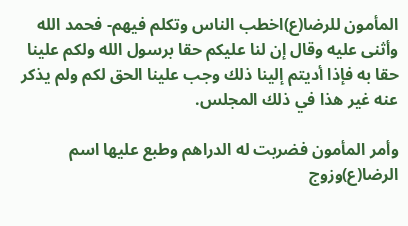المأمون للرضا(ع)اخطب الناس وتكلم فيهم- فحمد الله وأثنى عليه وقال إن لنا عليكم حقا برسول الله ولكم علينا حقا به فإذا أديتم إلينا ذلك وجب علينا الحق لكم ولم يذكر عنه غير هذا في ذلك المجلس.

وأمر المأمون فضربت له الدراهم وطبع عليها اسم الرضا(ع)وزوج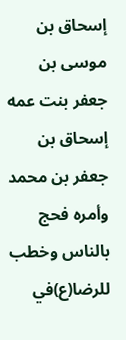إسحاق بن موسى بن جعفر بنت عمه إسحاق بن جعفر بن محمد وأمره فحج بالناس وخطب للرضا(ع)في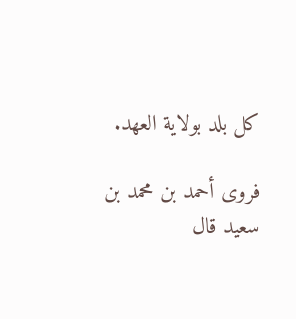كل بلد بولاية العهد.

فروى أحمد بن محمد بن سعيد قال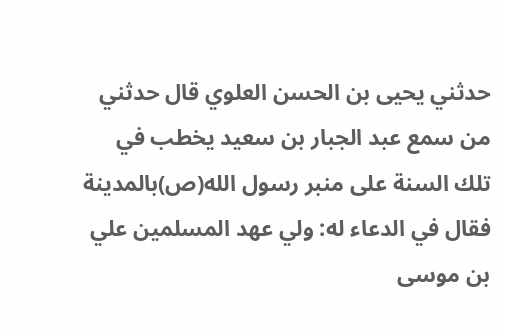حدثني يحيى بن الحسن العلوي قال حدثني من سمع عبد الجبار بن سعيد يخطب في تلك السنة على منبر رسول الله(ص)بالمدينة فقال في الدعاء له: ولي عهد المسلمين علي بن موسى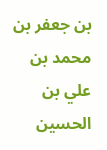بن جعفر بن محمد بن علي بن الحسين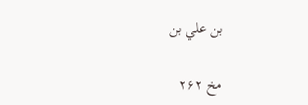بن علي بن

مخ ۲۶۲